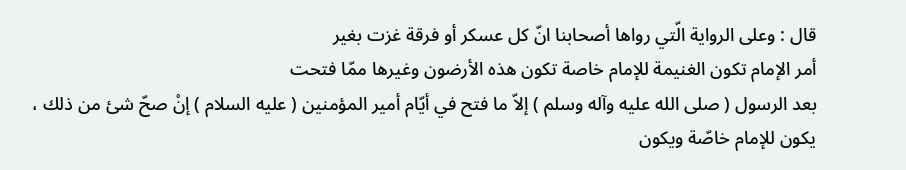قال : وعلى الرواية الّتي رواها أصحابنا انّ كل عسكر أو فرقة غزت بغير
أمر الإمام تكون الغنيمة للإمام خاصة تكون هذه الأرضون وغيرها ممّا فتحت
بعد الرسول ( صلى الله عليه وآله وسلم ) إلاّ ما فتح في أيّام أمير المؤمنين ( عليه السلام ) إنْ صحّ شئ من ذلك ،
يكون للإمام خاصّة ويكون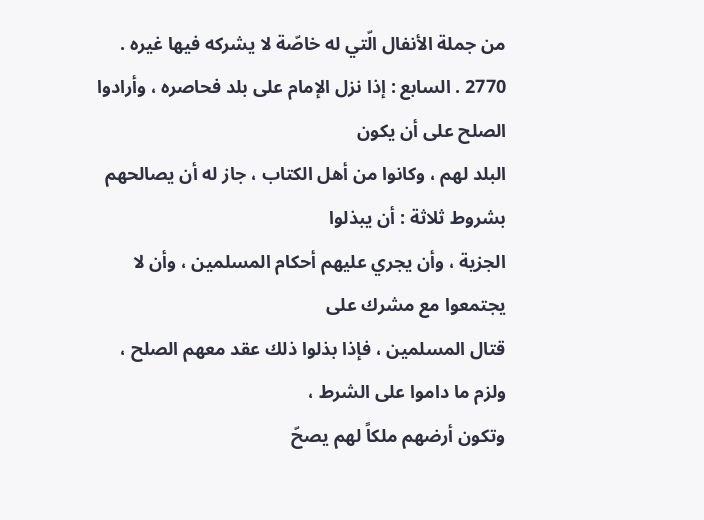من جملة الأنفال الّتي له خاصّة لا يشركه فيها غيره .
2770 . السابع : إذا نزل الإمام على بلد فحاصره ، وأرادوا الصلح على أن يكون
البلد لهم ، وكانوا من أهل الكتاب ، جاز له أن يصالحهم بشروط ثلاثة : أن يبذلوا
الجزية ، وأن يجري عليهم أحكام المسلمين ، وأن لا يجتمعوا مع مشرك على
قتال المسلمين ، فإذا بذلوا ذلك عقد معهم الصلح ، ولزم ما داموا على الشرط ،
وتكون أرضهم ملكاً لهم يصحّ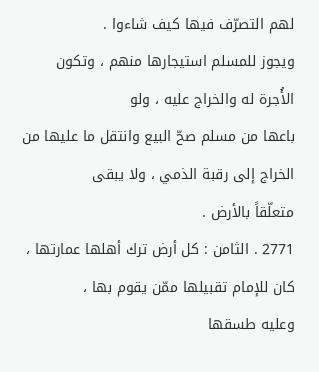لهم التصرّف فيها كيف شاءوا .
ويجوز للمسلم استيجارها منهم ، وتكون الأُجرة له والخراج عليه ، ولو
باعها من مسلم صحّ البيع وانتقل ما عليها من الخراج إلى رقبة الذمي ، ولا يبقى
متعلّقاً بالأرض .
2771 . الثامن : كل أرض ترك أهلها عمارتها ، كان للإمام تقبيلها ممّن يقوم بها ،
وعليه طسقها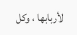لأربابها ، وكل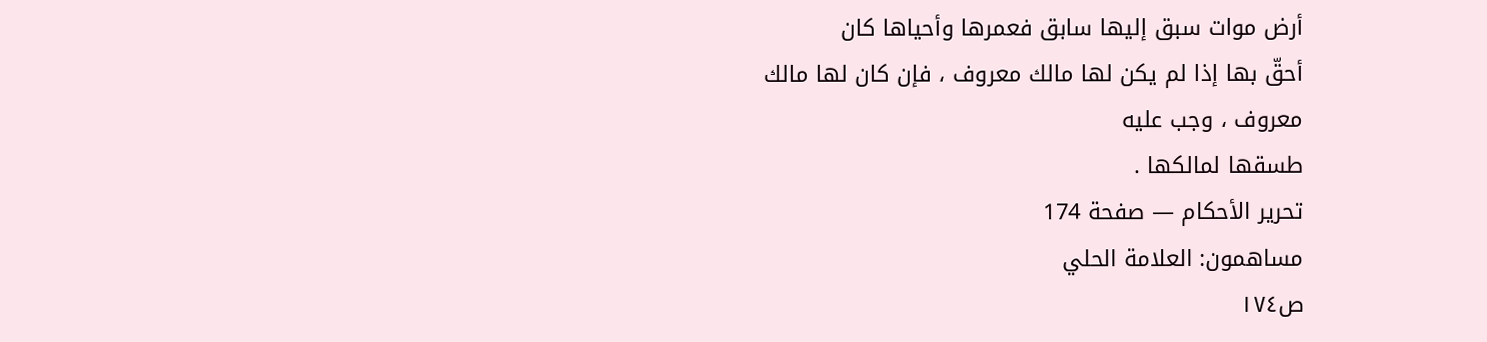أرض موات سبق إليها سابق فعمرها وأحياها كان
أحقّ بها إذا لم يكن لها مالك معروف ، فإن كان لها مالك معروف ، وجب عليه
طسقها لمالكها .
تحرير الأحكام — صفحة 174
مساهمون: العلامة الحلي
ص١٧٤